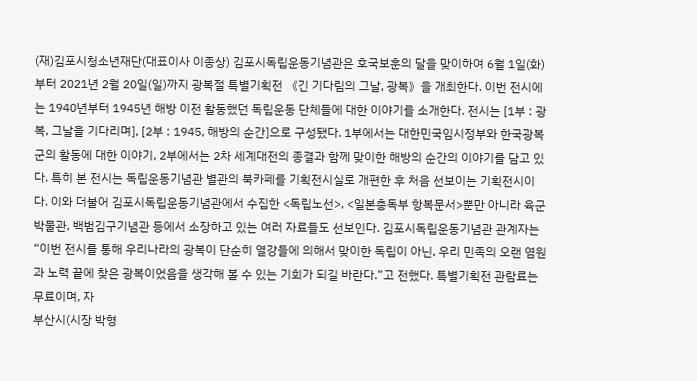(재)김포시청소년재단(대표이사 이종상) 김포시독립운동기념관은 호국보훈의 달을 맞이하여 6월 1일(화)부터 2021년 2월 20일(일)까지 광복절 특별기획전 《긴 기다림의 그날, 광복》을 개최한다. 이번 전시에는 1940년부터 1945년 해방 이전 활동했던 독립운동 단체들에 대한 이야기를 소개한다. 전시는 [1부 : 광복, 그날을 기다리며], [2부 : 1945, 해방의 순간]으로 구성됐다. 1부에서는 대한민국임시정부와 한국광복군의 활동에 대한 이야기, 2부에서는 2차 세계대전의 종결과 함께 맞이한 해방의 순간의 이야기를 담고 있다. 특히 본 전시는 독립운동기념관 별관의 북카페를 기획전시실로 개편한 후 처음 선보이는 기획전시이다. 이와 더불어 김포시독립운동기념관에서 수집한 <독립노선>, <일본총독부 항복문서>뿐만 아니라 육군박물관, 백범김구기념관 등에서 소장하고 있는 여러 자료들도 선보인다. 김포시독립운동기념관 관계자는 “이번 전시를 통해 우리나라의 광복이 단순히 열강들에 의해서 맞이한 독립이 아닌, 우리 민족의 오랜 염원과 노력 끝에 찾은 광복이었음을 생각해 볼 수 있는 기회가 되길 바란다.”고 전했다. 특별기획전 관람료는 무료이며, 자
부산시(시장 박형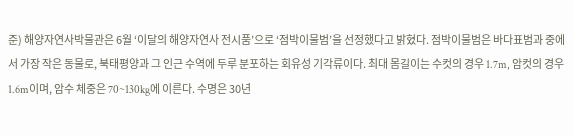준) 해양자연사박물관은 6월 ‘이달의 해양자연사 전시품’으로 ‘점박이물범’을 선정했다고 밝혔다. 점박이물범은 바다표범과 중에서 가장 작은 동물로, 북태평양과 그 인근 수역에 두루 분포하는 회유성 기각류이다. 최대 몸길이는 수컷의 경우 1.7m, 암컷의 경우 1.6m이며, 암수 체중은 70~130kg에 이른다. 수명은 30년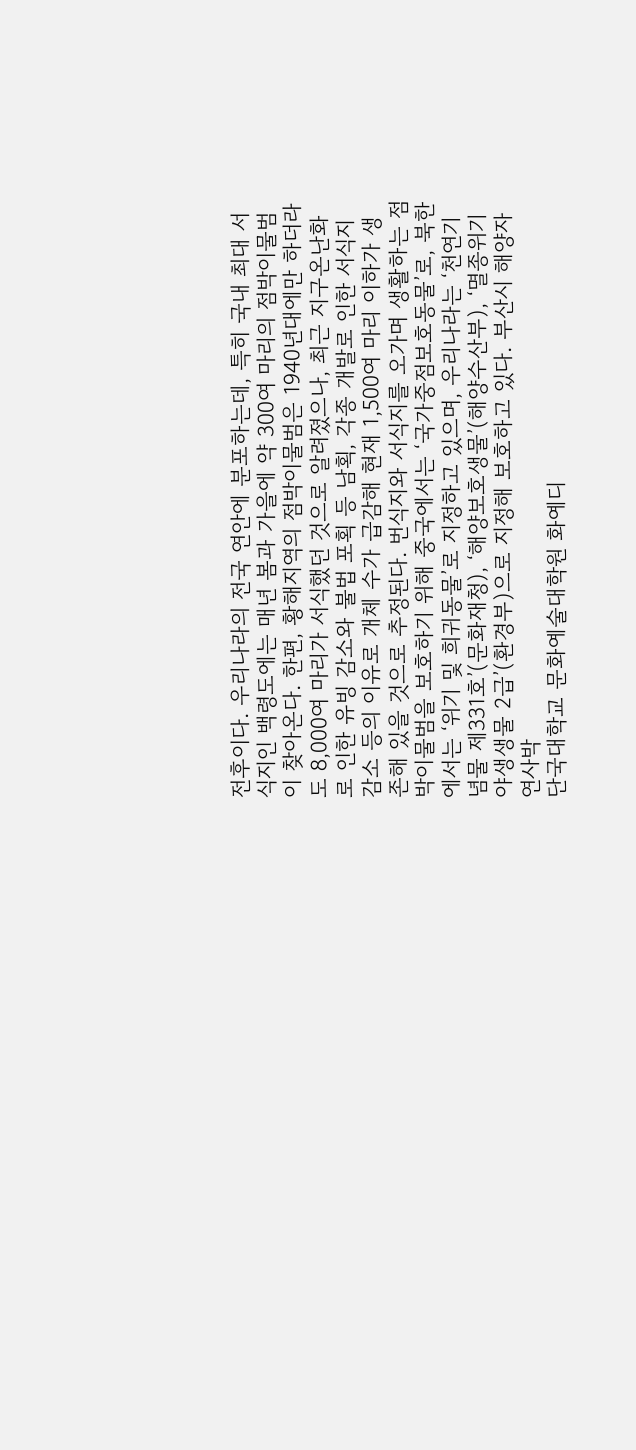전후이다. 우리나라의 전국 연안에 분포하는데, 특히 국내 최대 서식지인 백령도에는 매년 봄과 가을에 약 300여 마리의 점박이물범이 찾아온다. 한편, 황해지역의 점박이물범은 1940년대에만 하더라도 8,000여 마리가 서식했던 것으로 알려졌으나, 최근 지구온난화로 인한 유빙 감소와 불법 포획 등 남획, 각종 개발로 인한 서식지 감소 등의 이유로 개체 수가 급감해 현재 1,500여 마리 이하가 생존해 있을 것으로 추정된다. 번식지와 서식지를 오가며 생활하는 점박이물범을 보호하기 위해 중국에서는 ‘국가중점보호동물’로, 북한에서는 ‘위기 및 희귀동물’로 지정하고 있으며, 우리나라는 ‘천연기념물 제331호’(문화재청), ‘해양보호생물’(해양수산부), ‘멸종위기 야생생물 2급’(환경부)으로 지정해 보호하고 있다. 부산시 해양자연사박
단국대학교 문화예술대학원 화예디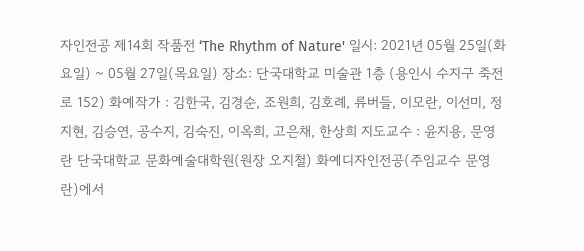자인전공 제14회 작품전 ‘The Rhythm of Nature' 일시: 2021년 05월 25일(화요일) ~ 05월 27일(목요일) 장소: 단국대학교 미술관 1층 (용인시 수지구 죽전로 152) 화예작가 : 김한국, 김경순, 조원희, 김호례, 류버들, 이모란, 이선미, 정지현, 김승연, 공수지, 김숙진, 이옥희, 고은채, 한상희 지도교수 : 윤지용, 문영란 단국대학교 문화예술대학원(원장 오지철) 화예디자인전공(주임교수 문영란)에서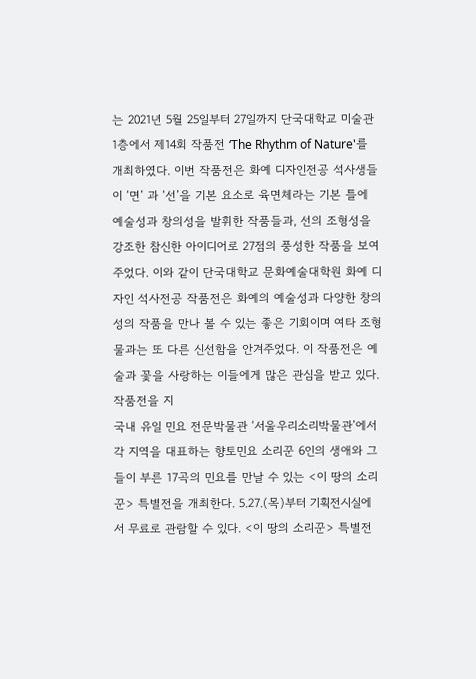는 2021년 5월 25일부터 27일까지 단국대학교 미술관 1층에서 제14회 작품전 ‘The Rhythm of Nature'를 개최하였다. 이번 작품전은 화예 디자인전공 석사생들이 ‘면’ 과 ‘선’을 기본 요소로 육면체라는 기본 틀에 예술성과 창의성을 발휘한 작품들과, 선의 조형성을 강조한 참신한 아이디어로 27점의 풍성한 작품을 보여주었다. 이와 같이 단국대학교 문화예술대학원 화예 디자인 석사전공 작품전은 화예의 예술성과 다양한 창의성의 작품을 만나 볼 수 있는 좋은 기회이며 여타 조형물과는 또 다른 신선함을 안겨주었다. 이 작품전은 예술과 꽃을 사랑하는 이들에게 많은 관심을 받고 있다. 작품전을 지
국내 유일 민요 전문박물관 ‘서울우리소리박물관’에서 각 지역을 대표하는 향토민요 소리꾼 6인의 생애와 그 들이 부른 17곡의 민요를 만날 수 있는 <이 땅의 소리꾼> 특별전을 개최한다. 5.27.(목)부터 기획전시실에 서 무료로 관람할 수 있다. <이 땅의 소리꾼> 특별전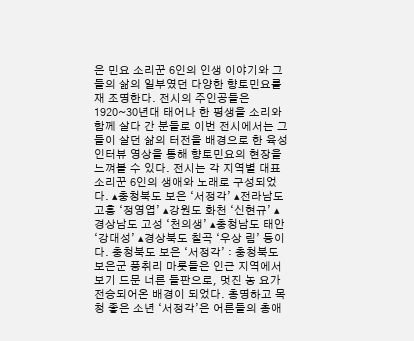은 민요 소리꾼 6인의 인생 이야기와 그들의 삶의 일부였던 다양한 향토민요를 재 조명한다. 전시의 주인공들은 1920~30년대 태어나 한 평생을 소리와 함께 살다 간 분들로 이번 전시에서는 그들이 살던 삶의 터전을 배경으로 한 육성 인터뷰 영상을 통해 향토민요의 현장을 느껴볼 수 있다. 전시는 각 지역별 대표 소리꾼 6인의 생애와 노래로 구성되었다. ▴충청북도 보은 ‘서정각’ ▴전라남도 고흥 ‘정영엽’ ▴강원도 화천 ‘신현규’ ▴경상남도 고성 ‘천의생’ ▴충청남도 태안 ‘강대성’ ▴경상북도 칠곡 ‘우상 림’ 등이다. 충청북도 보은 ‘서정각’ : 충청북도 보은군 풍취리 마룻들은 인근 지역에서 보기 드문 너른 들판으로, 멋진 농 요가 전승되어온 배경이 되었다. 총명하고 목청 좋은 소년 ‘서정각’은 어른들의 총애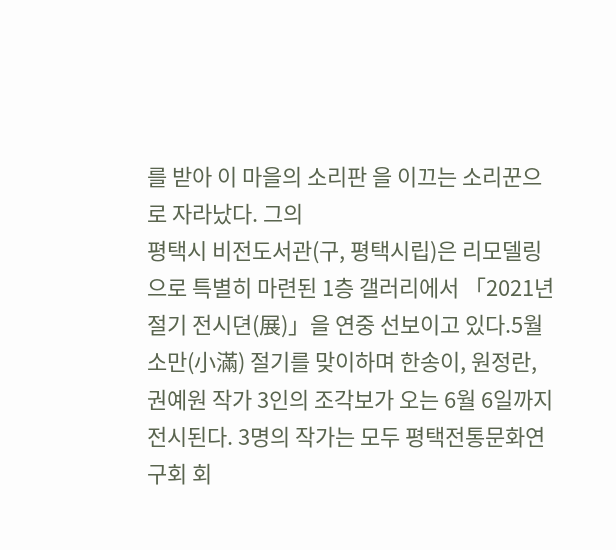를 받아 이 마을의 소리판 을 이끄는 소리꾼으로 자라났다. 그의
평택시 비전도서관(구, 평택시립)은 리모델링으로 특별히 마련된 1층 갤러리에서 「2021년 절기 전시뎐(展)」을 연중 선보이고 있다.5월 소만(小滿) 절기를 맞이하며 한송이, 원정란, 권예원 작가 3인의 조각보가 오는 6월 6일까지 전시된다. 3명의 작가는 모두 평택전통문화연구회 회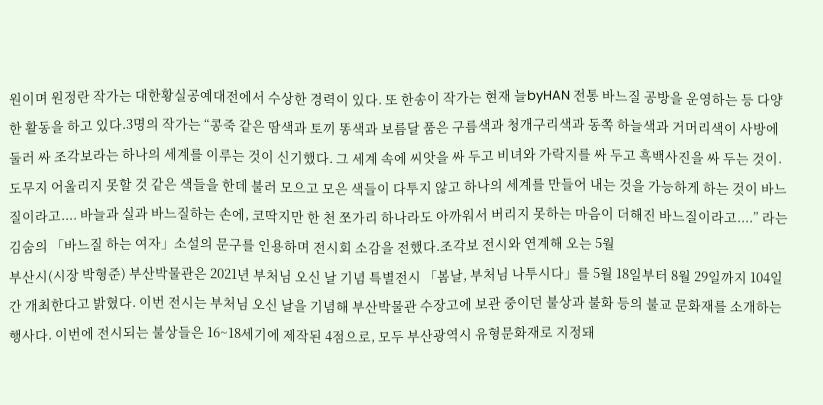원이며 원정란 작가는 대한황실공예대전에서 수상한 경력이 있다. 또 한송이 작가는 현재 늘byHAN 전통 바느질 공방을 운영하는 등 다양한 활동을 하고 있다.3명의 작가는 “콩죽 같은 땀색과 토끼 똥색과 보름달 품은 구름색과 청개구리색과 동쪽 하늘색과 거머리색이 사방에 둘러 싸 조각보라는 하나의 세계를 이루는 것이 신기했다. 그 세계 속에 씨앗을 싸 두고 비녀와 가락지를 싸 두고 흑백사진을 싸 두는 것이. 도무지 어울리지 못할 것 같은 색들을 한데 불러 모으고 모은 색들이 다투지 않고 하나의 세계를 만들어 내는 것을 가능하게 하는 것이 바느질이라고.... 바늘과 실과 바느질하는 손에, 코딱지만 한 천 쪼가리 하나라도 아까워서 버리지 못하는 마음이 더해진 바느질이라고....” 라는 김숨의 「바느질 하는 여자」소설의 문구를 인용하며 전시회 소감을 전했다.조각보 전시와 연계해 오는 5월
부산시(시장 박형준) 부산박물관은 2021년 부처님 오신 날 기념 특별전시 「봄날, 부처님 나투시다」를 5월 18일부터 8월 29일까지 104일간 개최한다고 밝혔다. 이번 전시는 부처님 오신 날을 기념해 부산박물관 수장고에 보관 중이던 불상과 불화 등의 불교 문화재를 소개하는 행사다. 이번에 전시되는 불상들은 16~18세기에 제작된 4점으로, 모두 부산광역시 유형문화재로 지정돼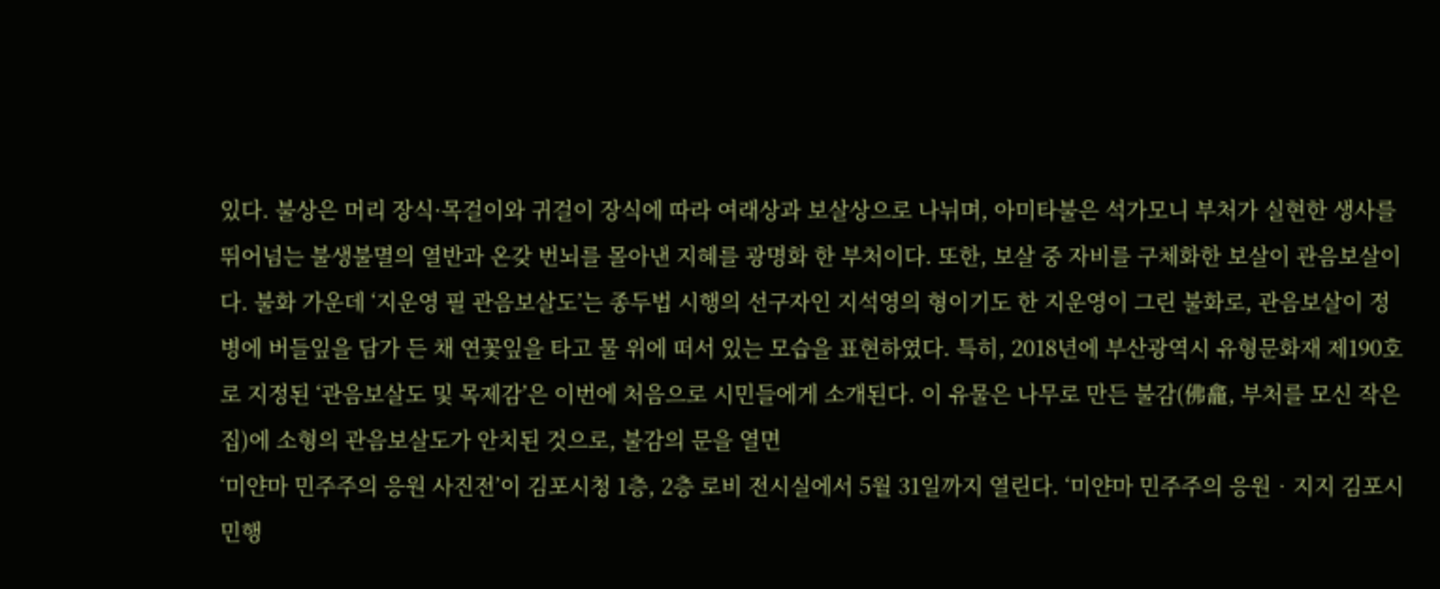있다. 불상은 머리 장식·목걸이와 귀걸이 장식에 따라 여래상과 보살상으로 나뉘며, 아미타불은 석가모니 부처가 실현한 생사를 뛰어넘는 불생불멸의 열반과 온갖 번뇌를 몰아낸 지혜를 광명화 한 부처이다. 또한, 보살 중 자비를 구체화한 보살이 관음보살이다. 불화 가운데 ‘지운영 필 관음보살도’는 종두법 시행의 선구자인 지석영의 형이기도 한 지운영이 그린 불화로, 관음보살이 정병에 버들잎을 담가 든 채 연꽃잎을 타고 물 위에 떠서 있는 모습을 표현하였다. 특히, 2018년에 부산광역시 유형문화재 제190호로 지정된 ‘관음보살도 및 목제감’은 이번에 처음으로 시민들에게 소개된다. 이 유물은 나무로 만든 불감(佛龕, 부처를 모신 작은 집)에 소형의 관음보살도가 안치된 것으로, 불감의 문을 열면
‘미얀마 민주주의 응원 사진전’이 김포시청 1층, 2층 로비 전시실에서 5월 31일까지 열린다. ‘미얀마 민주주의 응원‧지지 김포시민행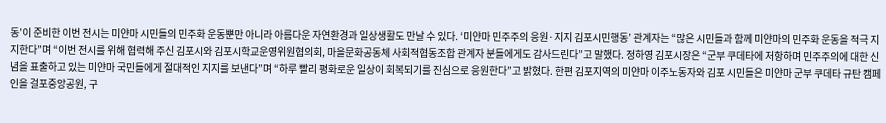동’이 준비한 이번 전시는 미얀마 시민들의 민주화 운동뿐만 아니라 아름다운 자연환경과 일상생활도 만날 수 있다. ‘미얀마 민주주의 응원·지지 김포시민행동’ 관계자는 “많은 시민들과 함께 미얀마의 민주화 운동을 적극 지지한다”며 “이번 전시를 위해 협력해 주신 김포시와 김포시학교운영위원협의회, 마을문화공동체 사회적협동조합 관계자 분들에게도 감사드린다”고 말했다. 정하영 김포시장은 “군부 쿠데타에 저항하며 민주주의에 대한 신념을 표출하고 있는 미얀마 국민들에게 절대적인 지지를 보낸다”며 “하루 빨리 평화로운 일상이 회복되기를 진심으로 응원한다”고 밝혔다. 한편 김포지역의 미얀마 이주노동자와 김포 시민들은 미얀마 군부 쿠데타 규탄 캠페인을 걸포중앙공원, 구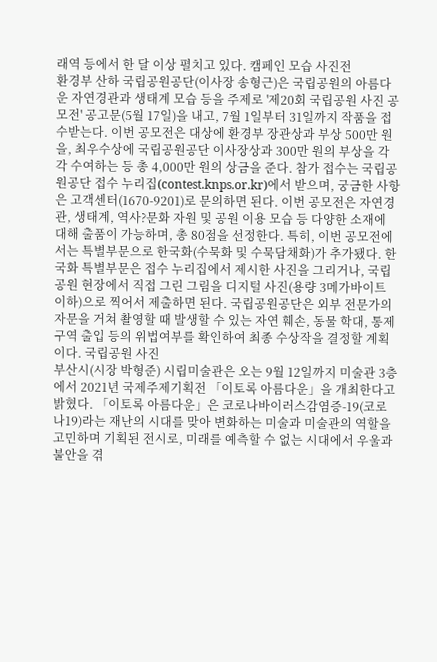래역 등에서 한 달 이상 펼치고 있다. 캠페인 모습 사진전
환경부 산하 국립공원공단(이사장 송형근)은 국립공원의 아름다운 자연경관과 생태계 모습 등을 주제로 '제20회 국립공원 사진 공모전' 공고문(5월 17일)을 내고, 7월 1일부터 31일까지 작품을 접수받는다. 이번 공모전은 대상에 환경부 장관상과 부상 500만 원을, 최우수상에 국립공원공단 이사장상과 300만 원의 부상을 각각 수여하는 등 총 4,000만 원의 상금을 준다. 참가 접수는 국립공원공단 접수 누리집(contest.knps.or.kr)에서 받으며, 궁금한 사항은 고객센터(1670-9201)로 문의하면 된다. 이번 공모전은 자연경관, 생태계, 역사?문화 자원 및 공원 이용 모습 등 다양한 소재에 대해 출품이 가능하며, 총 80점을 선정한다. 특히, 이번 공모전에서는 특별부문으로 한국화(수묵화 및 수묵담채화)가 추가됐다. 한국화 특별부문은 접수 누리집에서 제시한 사진을 그리거나, 국립공원 현장에서 직접 그린 그림을 디지털 사진(용량 3메가바이트 이하)으로 찍어서 제출하면 된다. 국립공원공단은 외부 전문가의 자문을 거쳐 촬영할 때 발생할 수 있는 자연 훼손, 동물 학대, 통제구역 출입 등의 위법여부를 확인하여 최종 수상작을 결정할 계획이다. 국립공원 사진
부산시(시장 박형준) 시립미술관은 오는 9월 12일까지 미술관 3층에서 2021년 국제주제기획전 「이토록 아름다운」을 개최한다고 밝혔다. 「이토록 아름다운」은 코로나바이러스감염증-19(코로나19)라는 재난의 시대를 맞아 변화하는 미술과 미술관의 역할을 고민하며 기획된 전시로, 미래를 예측할 수 없는 시대에서 우울과 불안을 겪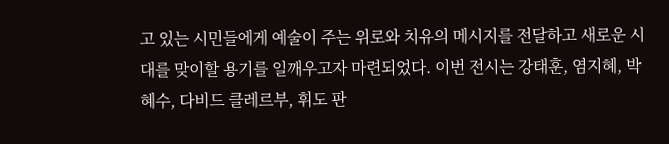고 있는 시민들에게 예술이 주는 위로와 치유의 메시지를 전달하고 새로운 시대를 맞이할 용기를 일깨우고자 마련되었다. 이번 전시는 강태훈, 염지혜, 박혜수, 다비드 클레르부, 휘도 판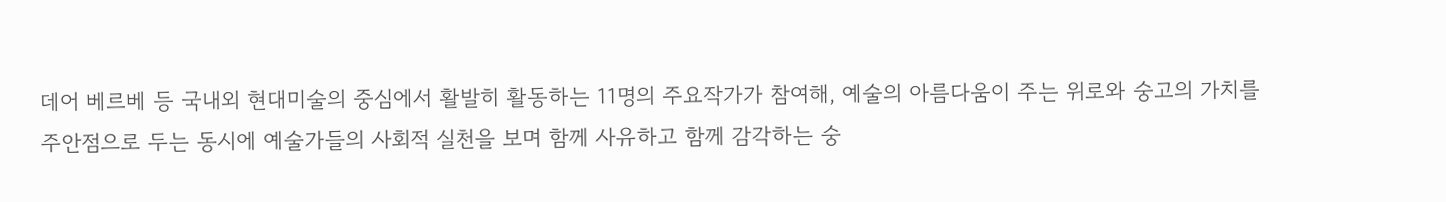데어 베르베 등 국내외 현대미술의 중심에서 활발히 활동하는 11명의 주요작가가 참여해, 예술의 아름다움이 주는 위로와 숭고의 가치를 주안점으로 두는 동시에 예술가들의 사회적 실천을 보며 함께 사유하고 함께 감각하는 숭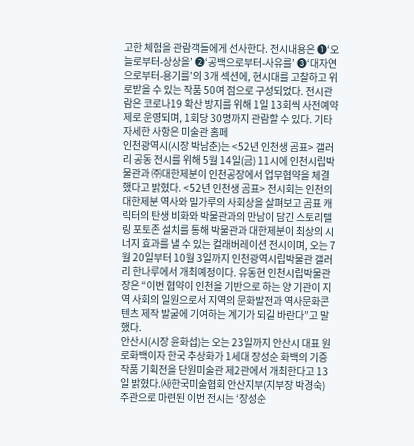고한 체험을 관람객들에게 선사한다. 전시내용은 ❶‘오늘로부터-상상을’ ❷‘공백으로부터-사유를’ ❸‘대자연으로부터-용기를’의 3개 섹션에, 현시대를 고찰하고 위로받을 수 있는 작품 50여 점으로 구성되었다. 전시관람은 코로나19 확산 방지를 위해 1일 13회씩 사전예약제로 운영되며, 1회당 30명까지 관람할 수 있다. 기타 자세한 사항은 미술관 홈페
인천광역시(시장 박남춘)는 <52년 인천생 곰표> 갤러리 공동 전시를 위해 5월 14일(금) 11시에 인천시립박물관과 ㈜대한제분이 인천공장에서 업무협약을 체결했다고 밝혔다. <52년 인천생 곰표> 전시회는 인천의 대한제분 역사와 밀가루의 사회상을 살펴보고 곰표 캐릭터의 탄생 비화와 박물관과의 만남이 담긴 스토리텔링 포토존 설치를 통해 박물관과 대한제분이 최상의 시너지 효과를 낼 수 있는 컬래버레이션 전시이며, 오는 7월 20일부터 10월 3일까지 인천광역시립박물관 갤러리 한나루에서 개최예정이다. 유동현 인천시립박물관장은 “이번 협약이 인천을 기반으로 하는 양 기관이 지역 사회의 일원으로서 지역의 문화발전과 역사문화콘텐츠 제작 발굴에 기여하는 계기가 되길 바란다”고 말했다.
안산시(시장 윤화섭)는 오는 23일까지 안산시 대표 원로화백이자 한국 추상화가 1세대 장성순 화백의 기증 작품 기획전을 단원미술관 제2관에서 개최한다고 13일 밝혔다.㈔한국미술협회 안산지부(지부장 박경숙) 주관으로 마련된 이번 전시는 ‘장성순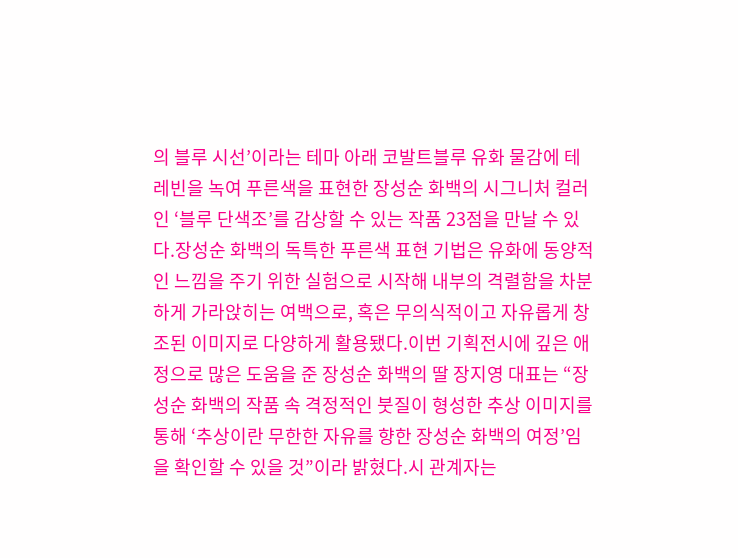의 블루 시선’이라는 테마 아래 코발트블루 유화 물감에 테레빈을 녹여 푸른색을 표현한 장성순 화백의 시그니처 컬러인 ‘블루 단색조’를 감상할 수 있는 작품 23점을 만날 수 있다.장성순 화백의 독특한 푸른색 표현 기법은 유화에 동양적인 느낌을 주기 위한 실험으로 시작해 내부의 격렬함을 차분하게 가라앉히는 여백으로, 혹은 무의식적이고 자유롭게 창조된 이미지로 다양하게 활용됐다.이번 기획전시에 깊은 애정으로 많은 도움을 준 장성순 화백의 딸 장지영 대표는 “장성순 화백의 작품 속 격정적인 붓질이 형성한 추상 이미지를 통해 ‘추상이란 무한한 자유를 향한 장성순 화백의 여정’임을 확인할 수 있을 것”이라 밝혔다.시 관계자는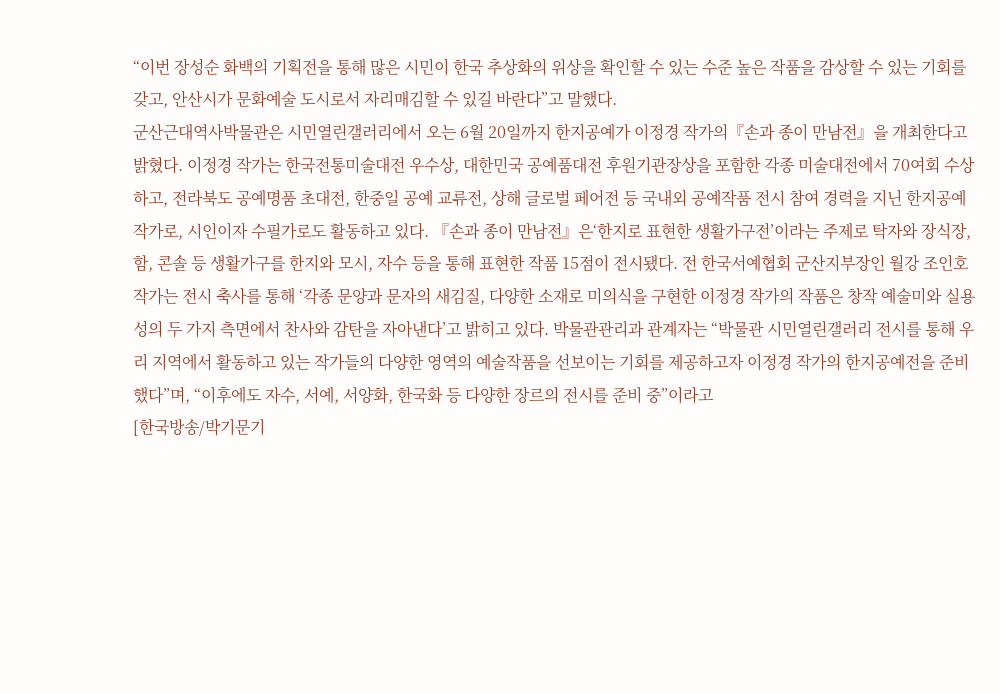“이번 장성순 화백의 기획전을 통해 많은 시민이 한국 추상화의 위상을 확인할 수 있는 수준 높은 작품을 감상할 수 있는 기회를 갖고, 안산시가 문화예술 도시로서 자리매김할 수 있길 바란다”고 말했다.
군산근대역사박물관은 시민열린갤러리에서 오는 6월 20일까지 한지공예가 이정경 작가의『손과 종이 만남전』을 개최한다고 밝혔다. 이정경 작가는 한국전통미술대전 우수상, 대한민국 공예품대전 후원기관장상을 포함한 각종 미술대전에서 70여회 수상하고, 전라북도 공예명품 초대전, 한중일 공예 교류전, 상해 글로벌 페어전 등 국내외 공예작품 전시 참여 경력을 지닌 한지공예 작가로, 시인이자 수필가로도 활동하고 있다. 『손과 종이 만남전』은‘한지로 표현한 생활가구전’이라는 주제로 탁자와 장식장, 함, 콘솔 등 생활가구를 한지와 모시, 자수 등을 통해 표현한 작품 15점이 전시됐다. 전 한국서예협회 군산지부장인 월강 조인호 작가는 전시 축사를 통해 ‘각종 문양과 문자의 새김질, 다양한 소재로 미의식을 구현한 이정경 작가의 작품은 창작 예술미와 실용성의 두 가지 측면에서 찬사와 감탄을 자아낸다’고 밝히고 있다. 박물관관리과 관계자는 “박물관 시민열린갤러리 전시를 통해 우리 지역에서 활동하고 있는 작가들의 다양한 영역의 예술작품을 선보이는 기회를 제공하고자 이정경 작가의 한지공예전을 준비했다”며, “이후에도 자수, 서예, 서양화, 한국화 등 다양한 장르의 전시를 준비 중”이라고
[한국방송/박기문기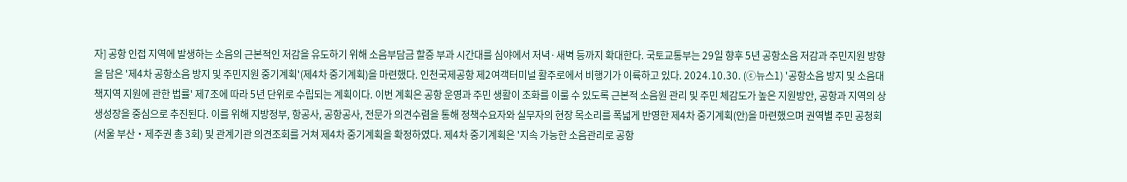자] 공항 인접 지역에 발생하는 소음의 근본적인 저감을 유도하기 위해 소음부담금 할증 부과 시간대를 심야에서 저녁·새벽 등까지 확대한다. 국토교통부는 29일 향후 5년 공항소음 저감과 주민지원 방향을 담은 '제4차 공항소음 방지 및 주민지원 중기계획'(제4차 중기계획)을 마련했다. 인천국제공항 제2여객터미널 활주로에서 비행기가 이륙하고 있다. 2024.10.30. (ⓒ뉴스1) '공항소음 방지 및 소음대책지역 지원에 관한 법률' 제7조에 따라 5년 단위로 수립되는 계획이다. 이번 계획은 공항 운영과 주민 생활이 조화를 이룰 수 있도록 근본적 소음원 관리 및 주민 체감도가 높은 지원방안, 공항과 지역의 상생성장을 중심으로 추진된다. 이를 위해 지방정부, 항공사, 공항공사, 전문가 의견수렴을 통해 정책수요자와 실무자의 현장 목소리를 폭넓게 반영한 제4차 중기계획(안)을 마련했으며 권역별 주민 공청회(서울 부산・제주권 총 3회) 및 관계기관 의견조회를 거쳐 제4차 중기계획을 확정하였다. 제4차 중기계획은 '지속 가능한 소음관리로 공항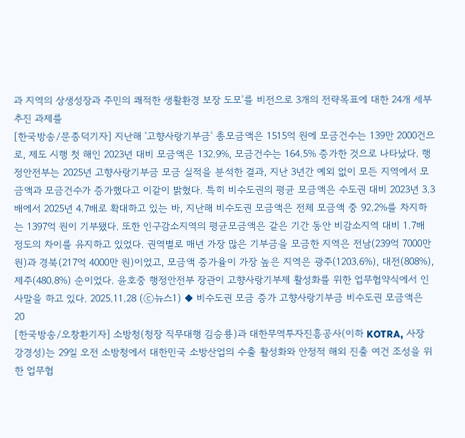과 지역의 상생성장과 주민의 쾌적한 생활환경 보장 도모'를 비전으로 3개의 전략목표에 대한 24개 세부 추진 과제를
[한국방송/문종덕기자] 지난해 '고향사랑기부금' 총모금액은 1515억 원에 모금건수는 139만 2000건으로, 제도 시행 첫 해인 2023년 대비 모금액은 132.9%, 모금건수는 164.5% 증가한 것으로 나타났다. 행정안전부는 2025년 고향사랑기부금 모금 실적을 분석한 결과, 지난 3년간 예외 없이 모든 지역에서 모금액과 모금건수가 증가했다고 이같이 밝혔다. 특히 비수도권의 평균 모금액은 수도권 대비 2023년 3.3배에서 2025년 4.7배로 확대하고 있는 바, 지난해 비수도권 모금액은 전체 모금액 중 92.2%를 차지하는 1397억 원이 기부됐다. 또한 인구감소지역의 평균모금액은 같은 기간 동안 비감소지역 대비 1.7배 정도의 차이를 유지하고 있었다. 권역별로 매년 가장 많은 기부금을 모금한 지역은 전남(239억 7000만 원)과 경북(217억 4000만 원)이었고, 모금액 증가율이 가장 높은 지역은 광주(1203.6%), 대전(808%), 제주(480.8%) 순이었다. 윤호중 행정안전부 장관이 고향사랑기부제 활성화를 위한 업무협약식에서 인사말을 하고 있다. 2025.11.28 (ⓒ뉴스1) ◆ 비수도권 모금 증가 고향사랑기부금 비수도권 모금액은 20
[한국방송/오창환기자] 소방청(청장 직무대행 김승룡)과 대한무역투자진흥공사(이하 KOTRA, 사장 강경성)는 29일 오전 소방청에서 대한민국 소방산업의 수출 활성화와 안정적 해외 진출 여건 조성을 위한 업무협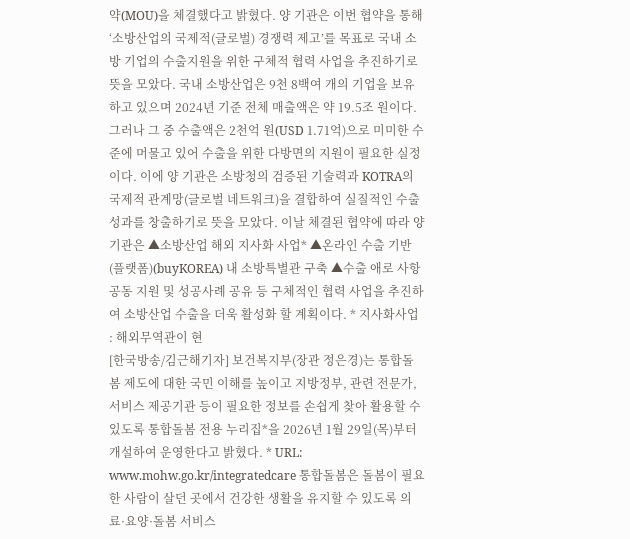약(MOU)을 체결했다고 밝혔다. 양 기관은 이번 협약을 통해 ‘소방산업의 국제적(글로벌) 경쟁력 제고’를 목표로 국내 소방 기업의 수출지원을 위한 구체적 협력 사업을 추진하기로 뜻을 모았다. 국내 소방산업은 9천 8백여 개의 기업을 보유하고 있으며 2024년 기준 전체 매출액은 약 19.5조 원이다. 그러나 그 중 수출액은 2천억 원(USD 1.71억)으로 미미한 수준에 머물고 있어 수출을 위한 다방면의 지원이 필요한 실정이다. 이에 양 기관은 소방청의 검증된 기술력과 KOTRA의 국제적 관계망(글로벌 네트워크)을 결합하여 실질적인 수출 성과를 창출하기로 뜻을 모았다. 이날 체결된 협약에 따라 양 기관은 ▲소방산업 해외 지사화 사업* ▲온라인 수출 기반(플랫폼)(buyKOREA) 내 소방특별관 구축 ▲수출 애로 사항 공동 지원 및 성공사례 공유 등 구체적인 협력 사업을 추진하여 소방산업 수출을 더욱 활성화 할 계획이다. * 지사화사업 : 해외무역관이 현
[한국방송/김근해기자] 보건복지부(장관 정은경)는 통합돌봄 제도에 대한 국민 이해를 높이고 지방정부, 관련 전문가, 서비스 제공기관 등이 필요한 정보를 손쉽게 찾아 활용할 수 있도록 통합돌봄 전용 누리집*을 2026년 1월 29일(목)부터 개설하여 운영한다고 밝혔다. * URL: www.mohw.go.kr/integratedcare 통합돌봄은 돌봄이 필요한 사람이 살던 곳에서 건강한 생활을 유지할 수 있도록 의료·요양·돌봄 서비스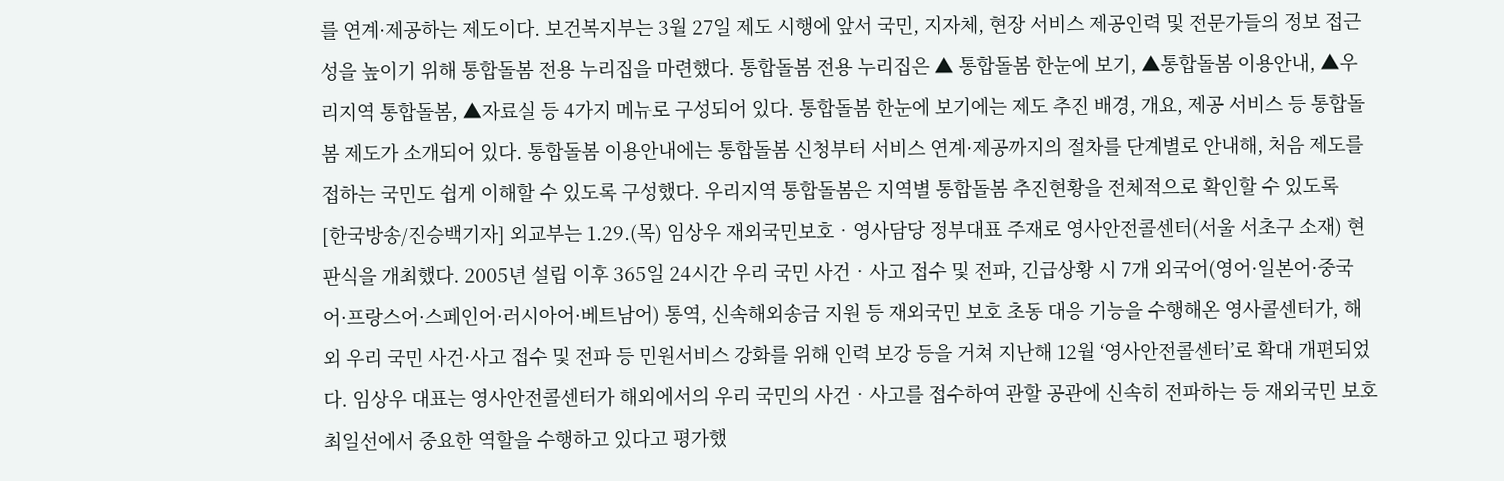를 연계·제공하는 제도이다. 보건복지부는 3월 27일 제도 시행에 앞서 국민, 지자체, 현장 서비스 제공인력 및 전문가들의 정보 접근성을 높이기 위해 통합돌봄 전용 누리집을 마련했다. 통합돌봄 전용 누리집은 ▲ 통합돌봄 한눈에 보기, ▲통합돌봄 이용안내, ▲우리지역 통합돌봄, ▲자료실 등 4가지 메뉴로 구성되어 있다. 통합돌봄 한눈에 보기에는 제도 추진 배경, 개요, 제공 서비스 등 통합돌봄 제도가 소개되어 있다. 통합돌봄 이용안내에는 통합돌봄 신청부터 서비스 연계·제공까지의 절차를 단계별로 안내해, 처음 제도를 접하는 국민도 쉽게 이해할 수 있도록 구성했다. 우리지역 통합돌봄은 지역별 통합돌봄 추진현황을 전체적으로 확인할 수 있도록
[한국방송/진승백기자] 외교부는 1.29.(목) 임상우 재외국민보호‧영사담당 정부대표 주재로 영사안전콜센터(서울 서초구 소재) 현판식을 개최했다. 2005년 설립 이후 365일 24시간 우리 국민 사건‧사고 접수 및 전파, 긴급상황 시 7개 외국어(영어·일본어·중국어·프랑스어·스페인어·러시아어·베트남어) 통역, 신속해외송금 지원 등 재외국민 보호 초동 대응 기능을 수행해온 영사콜센터가, 해외 우리 국민 사건·사고 접수 및 전파 등 민원서비스 강화를 위해 인력 보강 등을 거쳐 지난해 12월 ‘영사안전콜센터’로 확대 개편되었다. 임상우 대표는 영사안전콜센터가 해외에서의 우리 국민의 사건‧사고를 접수하여 관할 공관에 신속히 전파하는 등 재외국민 보호 최일선에서 중요한 역할을 수행하고 있다고 평가했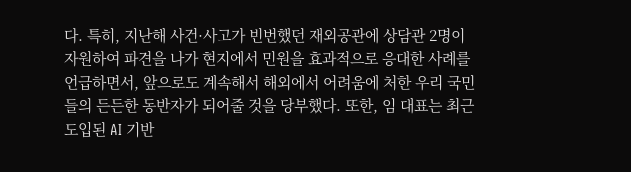다. 특히, 지난해 사건·사고가 빈번했던 재외공관에 상담관 2명이 자원하여 파견을 나가 현지에서 민원을 효과적으로 응대한 사례를 언급하면서, 앞으로도 계속해서 해외에서 어려움에 처한 우리 국민들의 든든한 동반자가 되어줄 것을 당부했다. 또한, 임 대표는 최근 도입된 AI 기반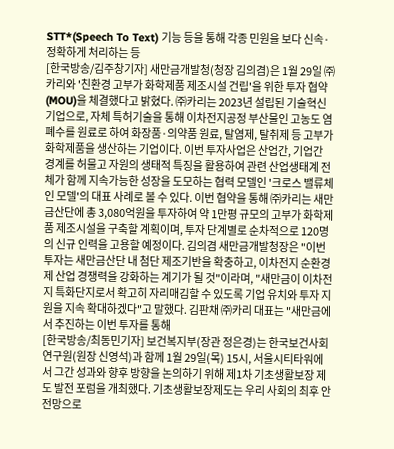STT*(Speech To Text) 기능 등을 통해 각종 민원을 보다 신속·정확하게 처리하는 등
[한국방송/김주창기자] 새만금개발청(청장 김의겸)은 1월 29일 ㈜카리와 '친환경 고부가 화학제품 제조시설 건립'을 위한 투자 협약(MOU)을 체결했다고 밝혔다. ㈜카리는 2023년 설립된 기술혁신 기업으로, 자체 특허기술을 통해 이차전지공정 부산물인 고농도 염폐수를 원료로 하여 화장품·의약품 원료, 탈염제, 탈취제 등 고부가 화학제품을 생산하는 기업이다. 이번 투자사업은 산업간, 기업간 경계를 허물고 자원의 생태적 특징을 활용하여 관련 산업생태계 전체가 함께 지속가능한 성장을 도모하는 협력 모델인 '크로스 밸류체인 모델'의 대표 사례로 볼 수 있다. 이번 협약을 통해 ㈜카리는 새만금산단에 총 3,080억원을 투자하여 약 1만평 규모의 고부가 화학제품 제조시설을 구축할 계획이며, 투자 단계별로 순차적으로 120명의 신규 인력을 고용할 예정이다. 김의겸 새만금개발청장은 "이번 투자는 새만금산단 내 첨단 제조기반을 확충하고, 이차전지 순환경제 산업 경쟁력을 강화하는 계기가 될 것"이라며, "새만금이 이차전지 특화단지로서 확고히 자리매김할 수 있도록 기업 유치와 투자 지원을 지속 확대하겠다"고 말했다. 김판채 ㈜카리 대표는 "새만금에서 추진하는 이번 투자를 통해
[한국방송/최동민기자] 보건복지부(장관 정은경)는 한국보건사회연구원(원장 신영석)과 함께 1월 29일(목) 15시, 서울시티타워에서 그간 성과와 향후 방향을 논의하기 위해 제1차 기초생활보장 제도 발전 포럼을 개최했다. 기초생활보장제도는 우리 사회의 최후 안전망으로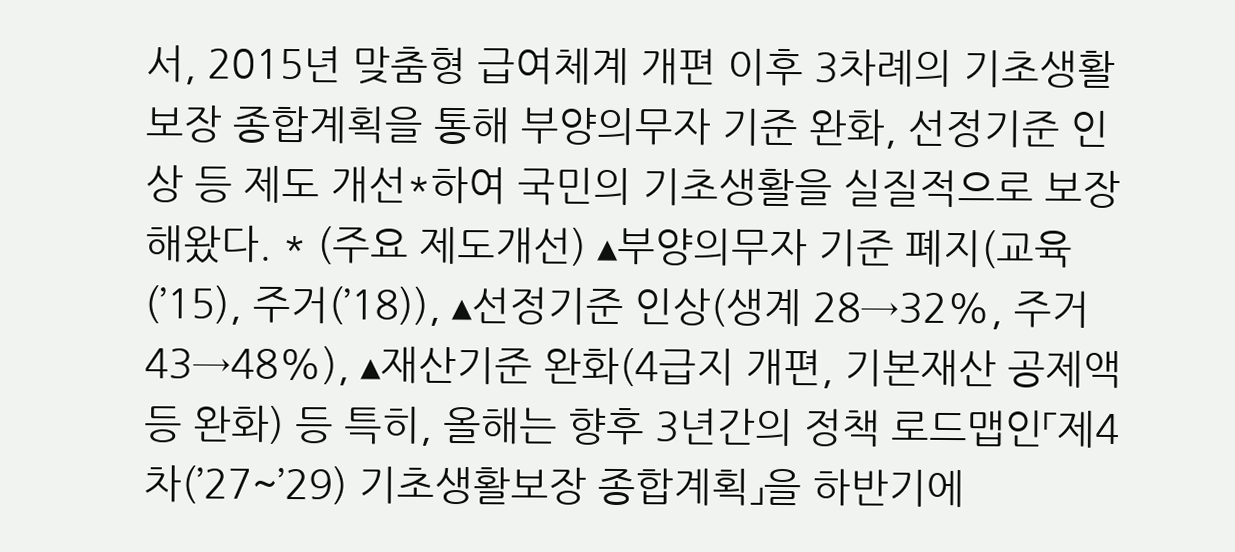서, 2015년 맞춤형 급여체계 개편 이후 3차례의 기초생활보장 종합계획을 통해 부양의무자 기준 완화, 선정기준 인상 등 제도 개선*하여 국민의 기초생활을 실질적으로 보장해왔다. * (주요 제도개선) ▴부양의무자 기준 폐지(교육(’15), 주거(’18)), ▴선정기준 인상(생계 28→32%, 주거 43→48%), ▴재산기준 완화(4급지 개편, 기본재산 공제액 등 완화) 등 특히, 올해는 향후 3년간의 정책 로드맵인「제4차(’27~’29) 기초생활보장 종합계획」을 하반기에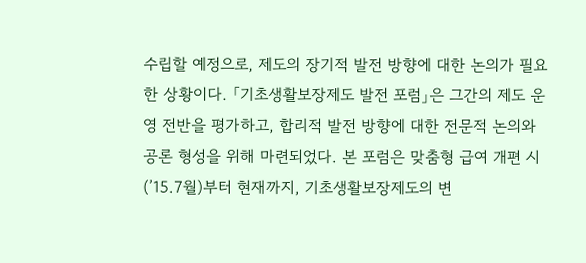수립할 예정으로, 제도의 장기적 발전 방향에 대한 논의가 필요한 상황이다. 「기초생활보장제도 발전 포럼」은 그간의 제도 운영 전반을 평가하고, 합리적 발전 방향에 대한 전문적 논의와 공론 형성을 위해 마련되었다. 본 포럼은 맞춤형 급여 개편 시(’15.7월)부터 현재까지, 기초생활보장제도의 변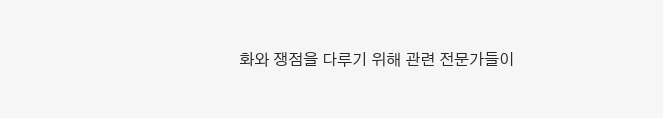화와 쟁점을 다루기 위해 관련 전문가들이